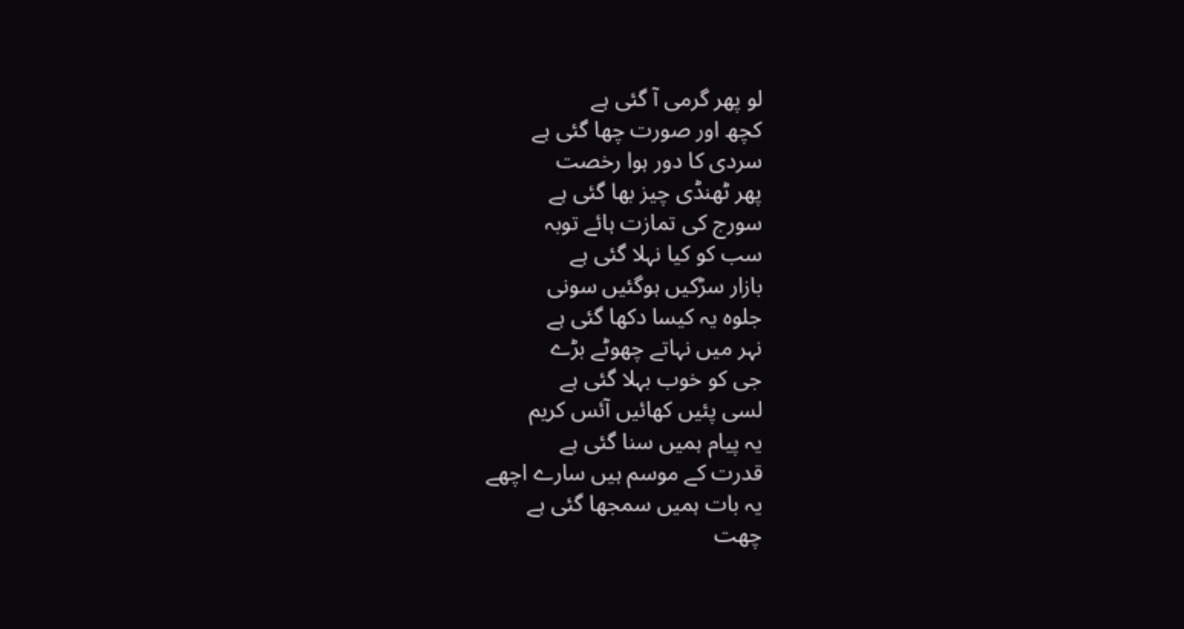لو پھر گرمی آ گئی ہے
کچھ اور صورت چھا گئی ہے
سردی کا دور ہوا رخصت
پھر ٹھنڈی چیز بھا گئی ہے
سورج کی تمازت ہائے توبہ
سب کو کیا نہلا گئی ہے
بازار سڑکیں ہوگئیں سونی
جلوہ یہ کیسا دکھا گئی ہے
نہر میں نہاتے چھوٹے بڑے
جی کو خوب بہلا گئی ہے
لسی پئیں کھائیں آئس کریم
یہ پیام ہمیں سنا گئی ہے
قدرت کے موسم ہیں سارے اچھے
یہ بات ہمیں سمجھا گئی ہے
چھت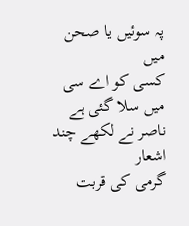پہ سوئیں یا صحن میں
کسی کو اے سی میں سلا گئی ہے
ناصر نے لکھے چند اشعار
گرمی کی قربت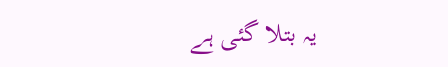یہ بتلا گئی ہے